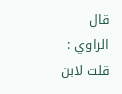قال الراوي : قلت لابن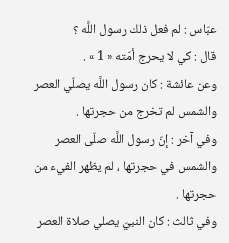عبّاس : لم فعل ذلك رسول اللَّه ؟
قال : كي لا يحرج أمّته « 1 » .
وعن عائشة : كان رسول اللَّه يصلّي العصر والشمس لم تخرج من حجرتها .
وفي آخر : إنّ رسول اللَّه صلّى العصر والشمس في حجرتها ، لم يظهر الفيء من حجرتها .
وفي ثالث : كان النبيّ يصلي صلاة العصر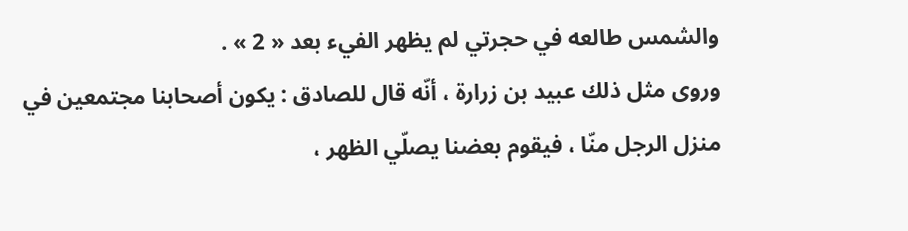والشمس طالعه في حجرتي لم يظهر الفيء بعد « 2 » .
وروى مثل ذلك عبيد بن زرارة ، أنّه قال للصادق : يكون أصحابنا مجتمعين في منزل الرجل منّا ، فيقوم بعضنا يصلّي الظهر ،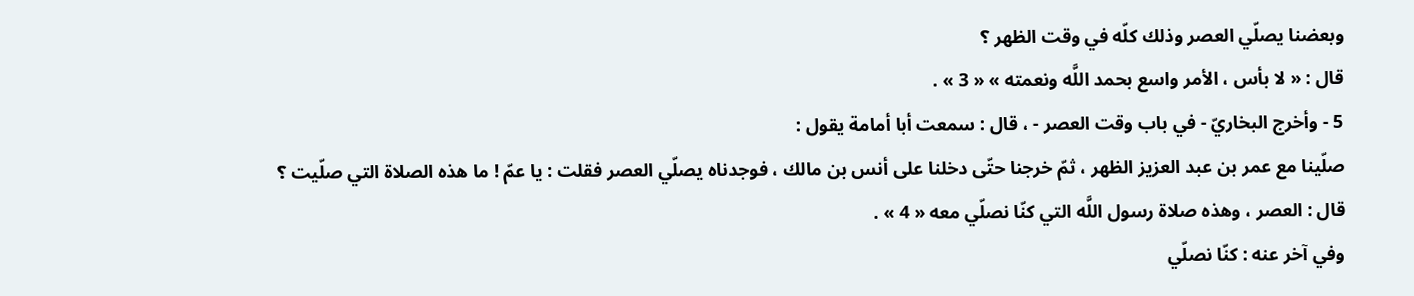وبعضنا يصلّي العصر وذلك كلّه في وقت الظهر ؟
قال : « لا بأس ، الأمر واسع بحمد اللَّه ونعمته » « 3 » .
5 - وأخرج البخاريّ - في باب وقت العصر - ، قال : سمعت أبا أمامة يقول :
صلّينا مع عمر بن عبد العزيز الظهر ، ثمّ خرجنا حتّى دخلنا على أنس بن مالك ، فوجدناه يصلّي العصر فقلت : يا عمّ ! ما هذه الصلاة التي صلّيت ؟
قال : العصر ، وهذه صلاة رسول اللَّه التي كنّا نصلّي معه « 4 » .
وفي آخر عنه : كنّا نصلّي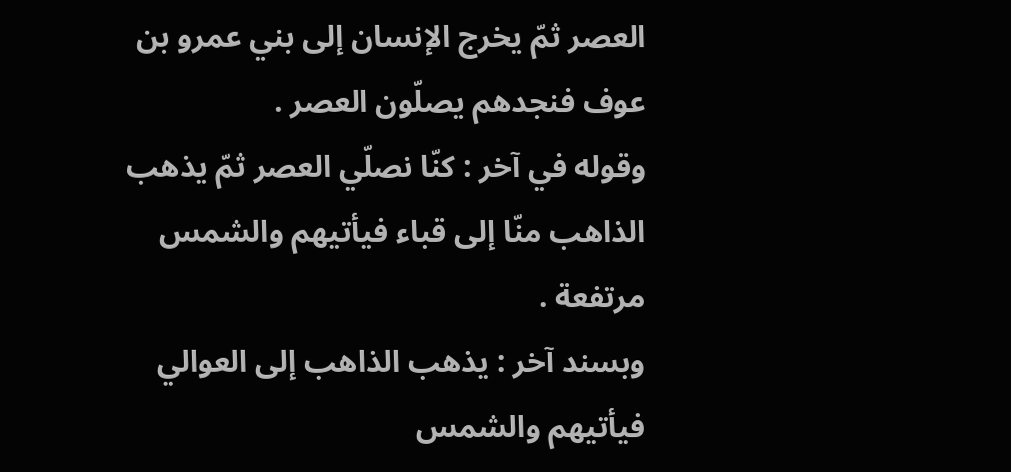العصر ثمّ يخرج الإنسان إلى بني عمرو بن عوف فنجدهم يصلّون العصر .
وقوله في آخر : كنّا نصلّي العصر ثمّ يذهب الذاهب منّا إلى قباء فيأتيهم والشمس مرتفعة .
وبسند آخر : يذهب الذاهب إلى العوالي فيأتيهم والشمس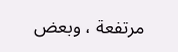مرتفعة ، وبعض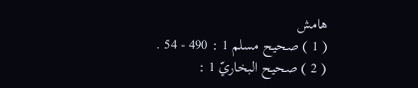هامش
( 1 ) صحيح مسلم 1 : 490 - 54 .
( 2 ) صحيح البخاريّ 1 :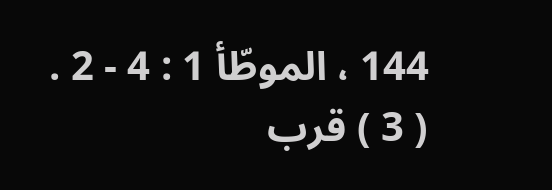144 ، الموطّأ 1 : 4 - 2 .
( 3 ) قرب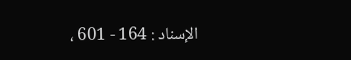الإسناد : 164 - 601 ،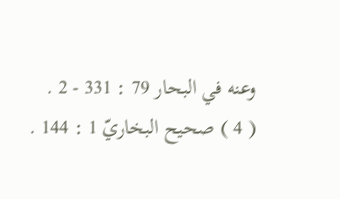وعنه في البحار 79 : 331 - 2 .
( 4 ) صحيح البخاريّ 1 : 144 .